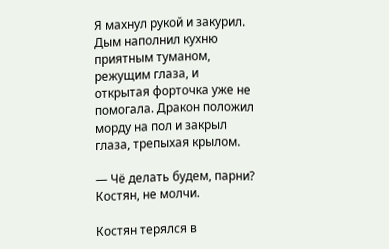Я махнул рукой и закурил. Дым наполнил кухню приятным туманом, режущим глаза, и открытая форточка уже не помогала. Дракон положил морду на пол и закрыл глаза, трепыхая крылом.

— Чё делать будем, парни? Костян, не молчи.

Костян терялся в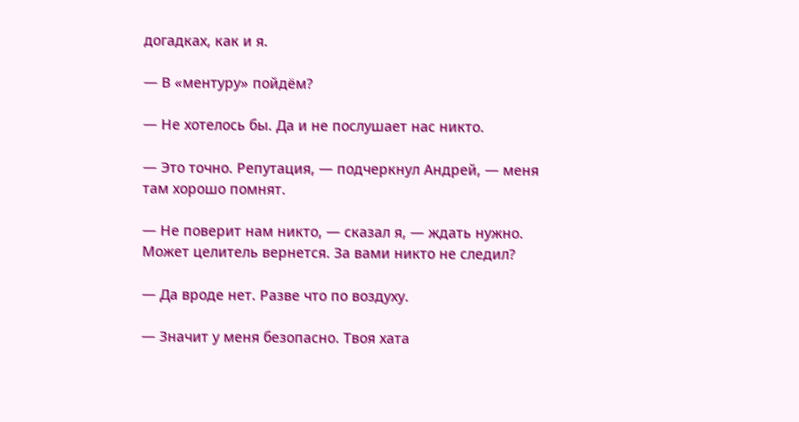догадках, как и я.

— В «ментуру» пойдём?

— Не хотелось бы. Да и не послушает нас никто.

— Это точно. Репутация, — подчеркнул Андрей, — меня там хорошо помнят.

— Не поверит нам никто, — сказал я, — ждать нужно. Может целитель вернется. За вами никто не следил?

— Да вроде нет. Разве что по воздуху.

— Значит у меня безопасно. Твоя хата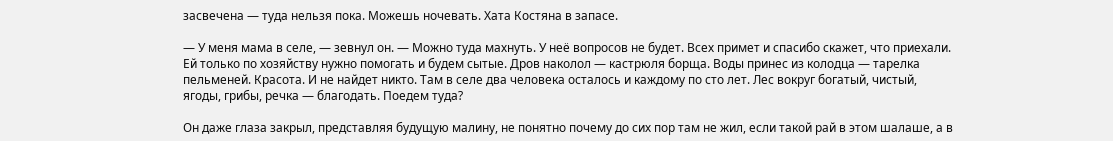засвечена — туда нельзя пока. Можешь ночевать. Хата Костяна в запасе.

— У меня мама в селе, — зевнул он. — Можно туда махнуть. У неё вопросов не будет. Всех примет и спасибо скажет, что приехали. Ей только по хозяйству нужно помогать и будем сытые. Дров наколол — кастрюля борща. Воды принес из колодца — тарелка пельменей. Красота. И не найдет никто. Там в селе два человека осталось и каждому по сто лет. Лес вокруг богатый, чистый, ягоды, грибы, речка — благодать. Поедем туда?

Он даже глаза закрыл, представляя будущую малину, не понятно почему до сих пор там не жил, если такой рай в этом шалаше, а в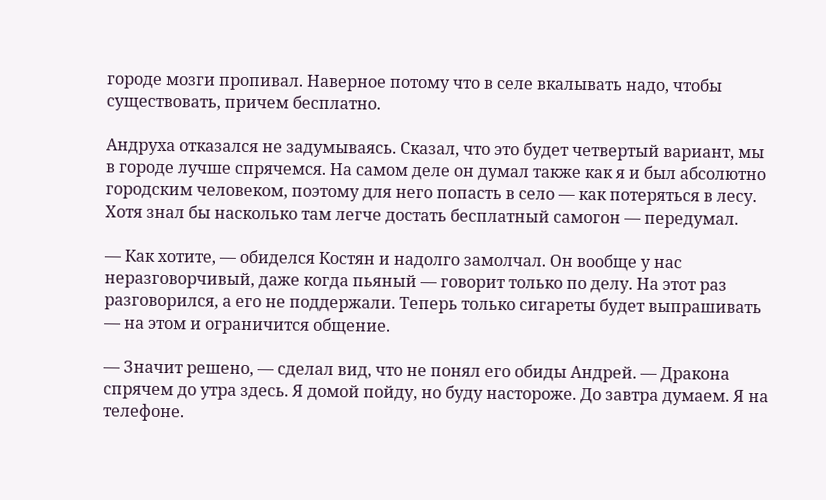городе мозги пропивал. Наверное потому что в селе вкалывать надо, чтобы существовать, причем бесплатно.

Андруха отказался не задумываясь. Сказал, что это будет четвертый вариант, мы в городе лучше спрячемся. На самом деле он думал также как я и был абсолютно городским человеком, поэтому для него попасть в село — как потеряться в лесу. Хотя знал бы насколько там легче достать бесплатный самогон — передумал.

— Как хотите, — обиделся Костян и надолго замолчал. Он вообще у нас неразговорчивый, даже когда пьяный — говорит только по делу. На этот раз разговорился, а его не поддержали. Теперь только сигареты будет выпрашивать — на этом и ограничится общение.

— Значит решено, — сделал вид, что не понял его обиды Андрей. — Дракона спрячем до утра здесь. Я домой пойду, но буду настороже. До завтра думаем. Я на телефоне.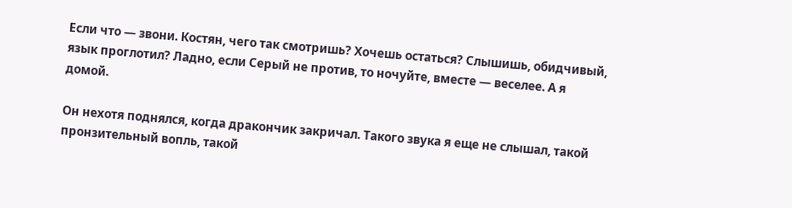Если что — звони. Костян, чего так смотришь? Хочешь остаться? Слышишь, обидчивый, язык проглотил? Ладно, если Серый не против, то ночуйте, вместе — веселее. А я домой.

Он нехотя поднялся, когда дракончик закричал. Такого звука я еще не слышал, такой пронзительный вопль, такой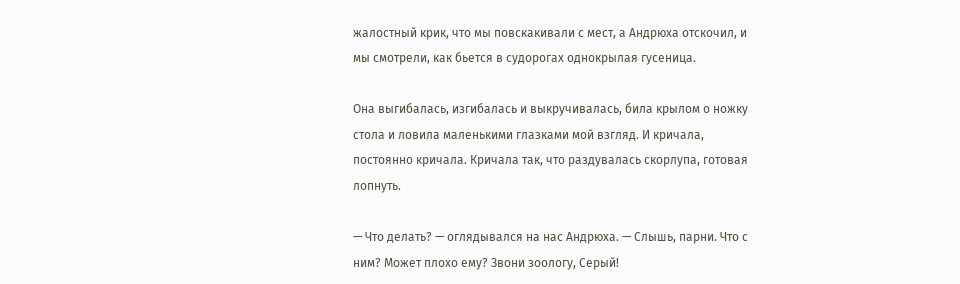жалостный крик, что мы повскакивали с мест, а Андрюха отскочил, и мы смотрели, как бьется в судорогах однокрылая гусеница.

Она выгибалась, изгибалась и выкручивалась, била крылом о ножку стола и ловила маленькими глазками мой взгляд. И кричала, постоянно кричала. Кричала так, что раздувалась скорлупа, готовая лопнуть.

— Что делать? — оглядывался на нас Андрюха. — Слышь, парни. Что с ним? Может плохо ему? Звони зоологу, Серый!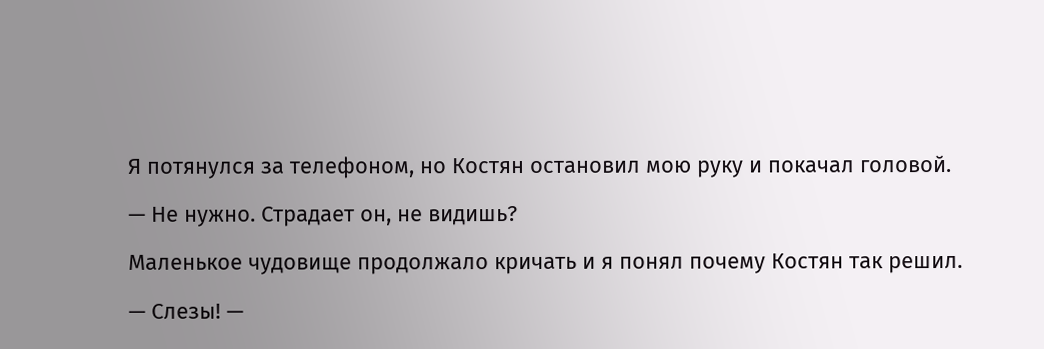Я потянулся за телефоном, но Костян остановил мою руку и покачал головой.

— Не нужно. Страдает он, не видишь?

Маленькое чудовище продолжало кричать и я понял почему Костян так решил.

— Слезы! —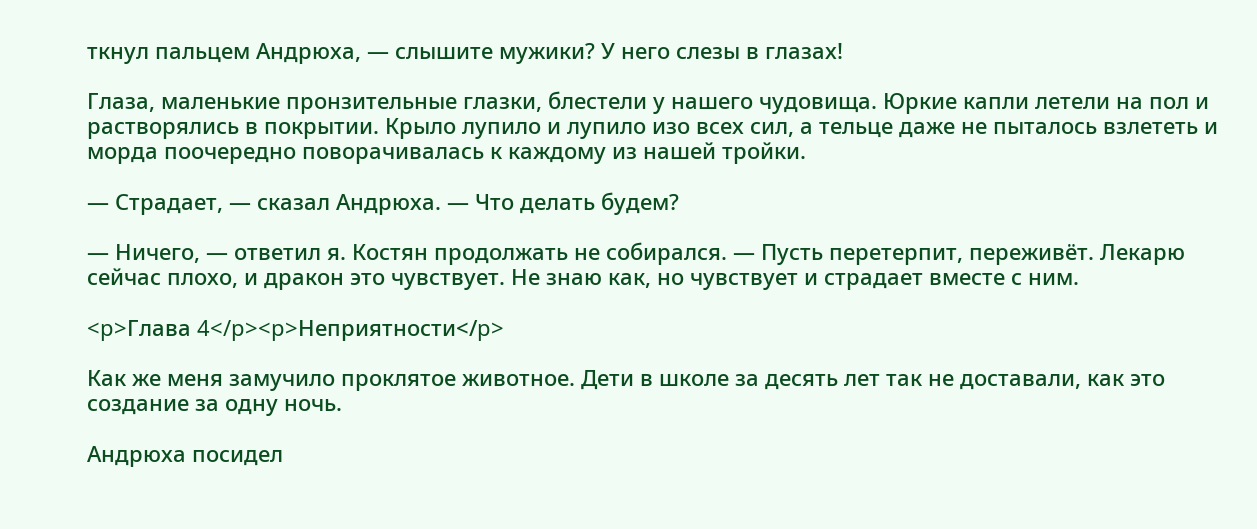ткнул пальцем Андрюха, — слышите мужики? У него слезы в глазах!

Глаза, маленькие пронзительные глазки, блестели у нашего чудовища. Юркие капли летели на пол и растворялись в покрытии. Крыло лупило и лупило изо всех сил, а тельце даже не пыталось взлететь и морда поочередно поворачивалась к каждому из нашей тройки.

— Страдает, — сказал Андрюха. — Что делать будем?

— Ничего, — ответил я. Костян продолжать не собирался. — Пусть перетерпит, переживёт. Лекарю сейчас плохо, и дракон это чувствует. Не знаю как, но чувствует и страдает вместе с ним.

<p>Глава 4</p><p>Неприятности</p>

Как же меня замучило проклятое животное. Дети в школе за десять лет так не доставали, как это создание за одну ночь.

Андрюха посидел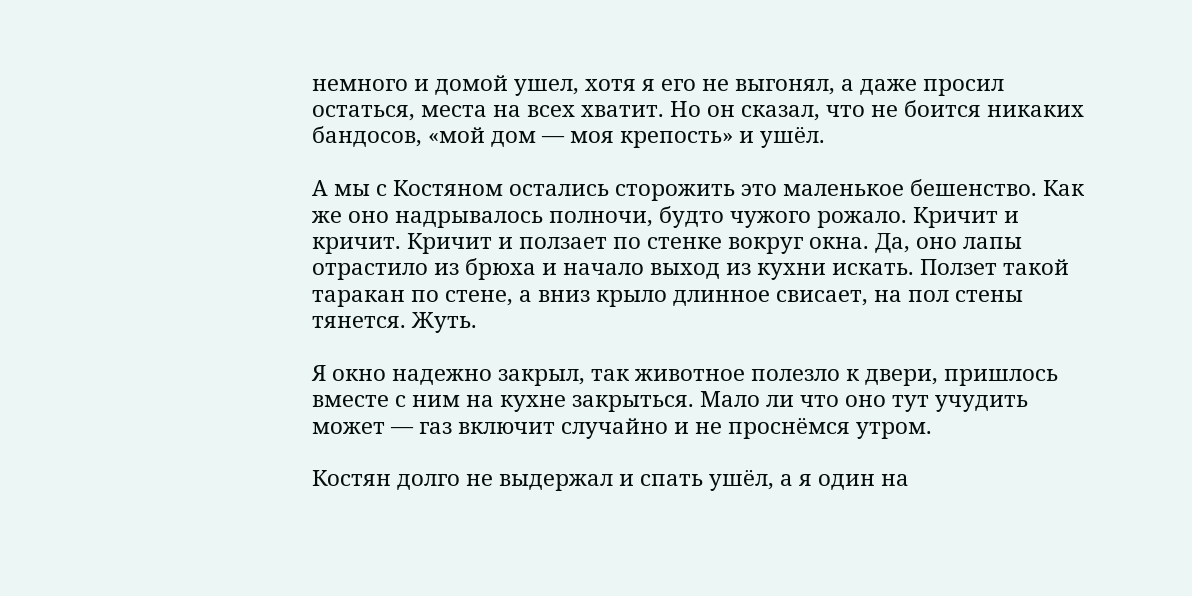немного и домой ушел, хотя я его не выгонял, а даже просил остаться, места на всех хватит. Но он сказал, что не боится никаких бандосов, «мой дом — моя крепость» и ушёл.

А мы с Костяном остались сторожить это маленькое бешенство. Как же оно надрывалось полночи, будто чужого рожало. Кричит и кричит. Кричит и ползает по стенке вокруг окна. Да, оно лапы отрастило из брюха и начало выход из кухни искать. Ползет такой таракан по стене, а вниз крыло длинное свисает, на пол стены тянется. Жуть.

Я окно надежно закрыл, так животное полезло к двери, пришлось вместе с ним на кухне закрыться. Мало ли что оно тут учудить может — газ включит случайно и не проснёмся утром.

Костян долго не выдержал и спать ушёл, а я один на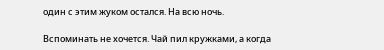один с этим жуком остался. На всю ночь.

Вспоминать не хочется. Чай пил кружками, а когда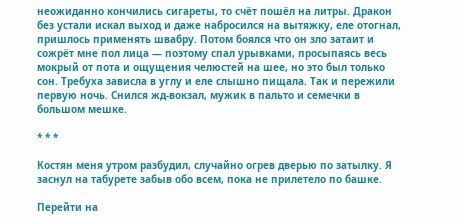неожиданно кончились сигареты, то счёт пошёл на литры. Дракон без устали искал выход и даже набросился на вытяжку, еле отогнал, пришлось применять швабру. Потом боялся что он зло затаит и сожрёт мне пол лица — поэтому спал урывками, просыпаясь весь мокрый от пота и ощущения челюстей на шее, но это был только сон. Требуха зависла в углу и еле слышно пищала. Так и пережили первую ночь. Снился жд-вокзал, мужик в пальто и семечки в большом мешке.

* * *

Костян меня утром разбудил, случайно огрев дверью по затылку. Я заснул на табурете забыв обо всем, пока не прилетело по башке.

Перейти на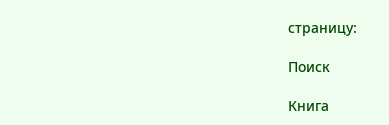страницу:

Поиск

Книга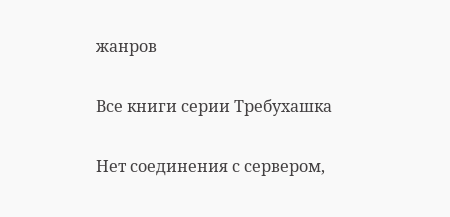жанров

Все книги серии Требухашка

Нет соединения с сервером,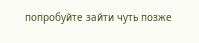попробуйте зайти чуть позже